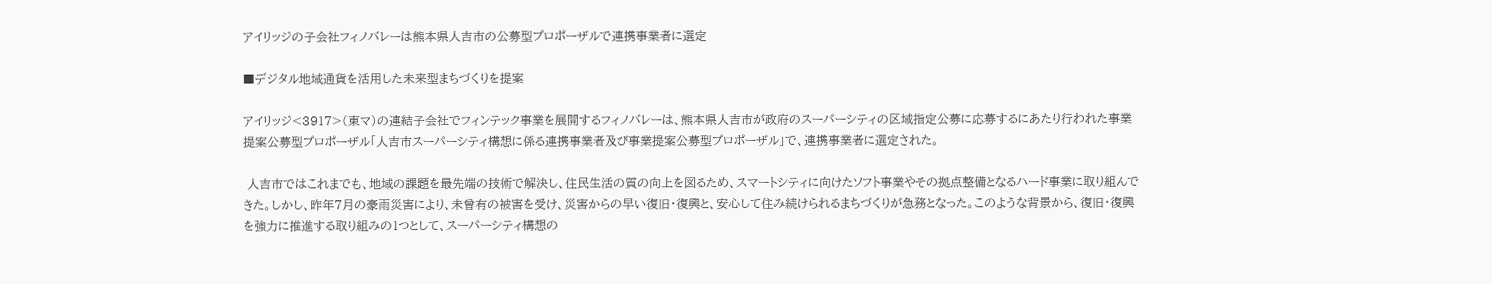アイリッジの子会社フィノバレーは熊本県人吉市の公募型プロポーザルで連携事業者に選定

■デジタル地域通貨を活用した未来型まちづくりを提案

アイリッジ<3917>(東マ)の連結子会社でフィンテック事業を展開するフィノバレーは、熊本県人吉市が政府のスーパーシティの区域指定公募に応募するにあたり行われた事業提案公募型プロポーザル「人吉市スーパーシティ構想に係る連携事業者及び事業提案公募型プロポーザル」で、連携事業者に選定された。

 人吉市ではこれまでも、地域の課題を最先端の技術で解決し、住民生活の質の向上を図るため、スマートシティに向けたソフト事業やその拠点整備となるハード事業に取り組んできた。しかし、昨年7月の豪雨災害により、未曾有の被害を受け、災害からの早い復旧・復興と、安心して住み続けられるまちづくりが急務となった。このような背景から、復旧・復興を強力に推進する取り組みの1つとして、スーパーシティ構想の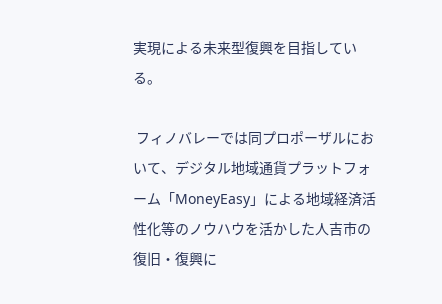実現による未来型復興を目指している。

 フィノバレーでは同プロポーザルにおいて、デジタル地域通貨プラットフォーム「MoneyEasy」による地域経済活性化等のノウハウを活かした人吉市の復旧・復興に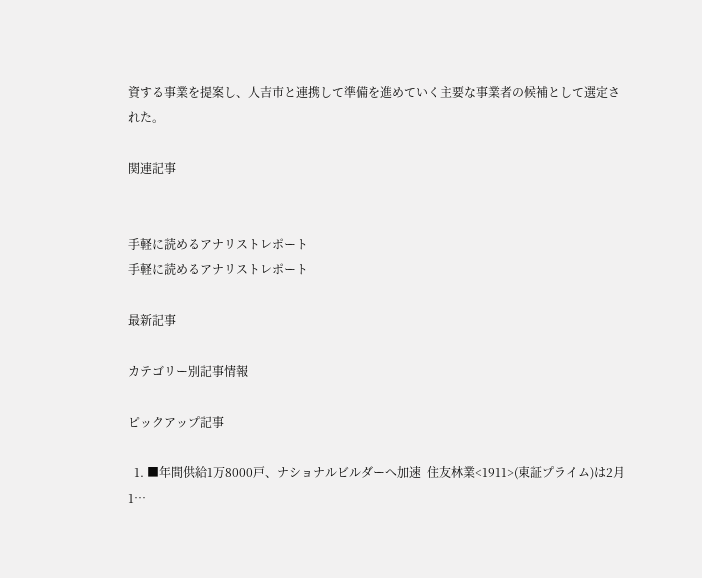資する事業を提案し、人吉市と連携して準備を進めていく主要な事業者の候補として選定された。

関連記事


手軽に読めるアナリストレポート
手軽に読めるアナリストレポート

最新記事

カテゴリー別記事情報

ピックアップ記事

  1. ■年間供給1万8000戸、ナショナルビルダーへ加速  住友林業<1911>(東証プライム)は2月1…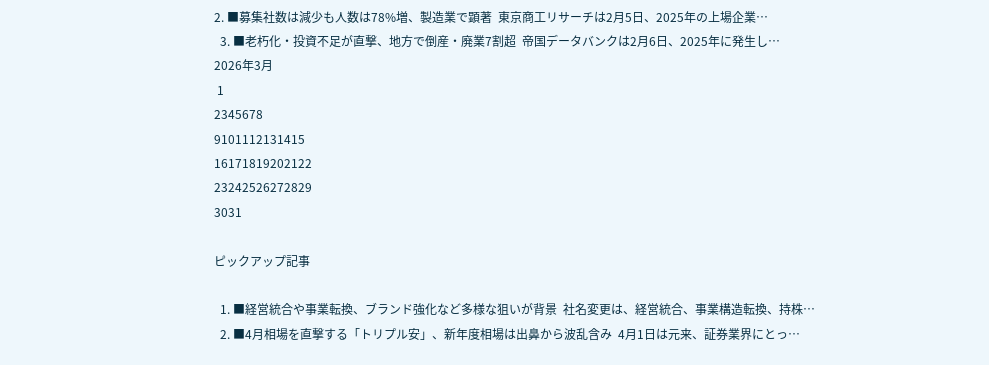2. ■募集社数は減少も人数は78%増、製造業で顕著  東京商工リサーチは2月5日、2025年の上場企業…
  3. ■老朽化・投資不足が直撃、地方で倒産・廃業7割超  帝国データバンクは2月6日、2025年に発生し…
2026年3月
 1
2345678
9101112131415
16171819202122
23242526272829
3031

ピックアップ記事

  1. ■経営統合や事業転換、ブランド強化など多様な狙いが背景  社名変更は、経営統合、事業構造転換、持株…
  2. ■4月相場を直撃する「トリプル安」、新年度相場は出鼻から波乱含み  4月1日は元来、証券業界にとっ…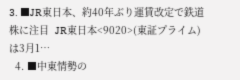3. ■JR東日本、約40年ぶり運賃改定で鉄道株に注目  JR東日本<9020>(東証プライム)は3月1…
  4. ■中東情勢の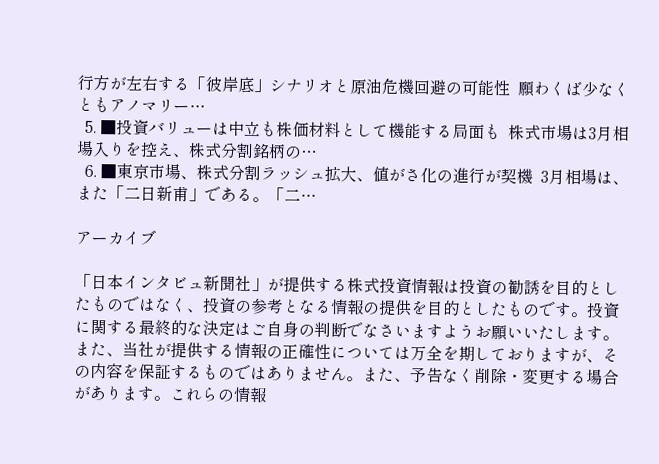行方が左右する「彼岸底」シナリオと原油危機回避の可能性  願わくば少なくともアノマリー…
  5. ■投資バリューは中立も株価材料として機能する局面も  株式市場は3月相場入りを控え、株式分割銘柄の…
  6. ■東京市場、株式分割ラッシュ拡大、値がさ化の進行が契機  3月相場は、また「二日新甫」である。「二…

アーカイブ

「日本インタビュ新聞社」が提供する株式投資情報は投資の勧誘を目的としたものではなく、投資の参考となる情報の提供を目的としたものです。投資に関する最終的な決定はご自身の判断でなさいますようお願いいたします。
また、当社が提供する情報の正確性については万全を期しておりますが、その内容を保証するものではありません。また、予告なく削除・変更する場合があります。これらの情報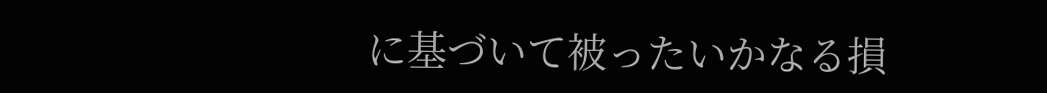に基づいて被ったいかなる損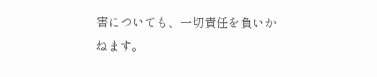害についても、一切責任を負いかねます。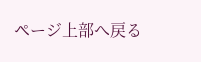ページ上部へ戻る